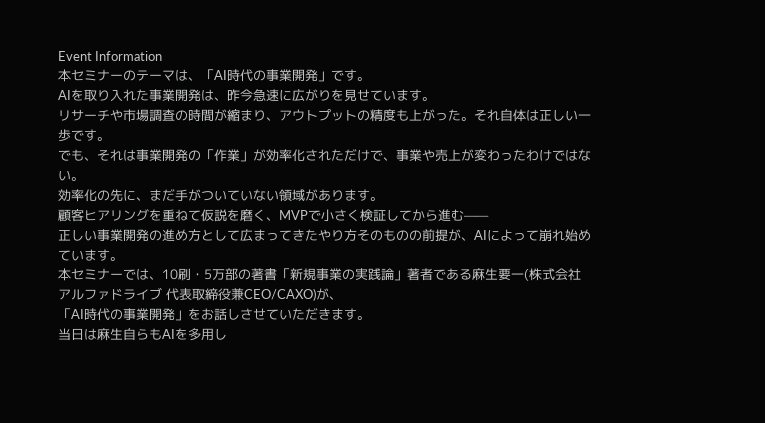Event Information
本セミナーのテーマは、「AI時代の事業開発」です。
AIを取り入れた事業開発は、昨今急速に広がりを見せています。
リサーチや市場調査の時間が縮まり、アウトプットの精度も上がった。それ自体は正しい一歩です。
でも、それは事業開発の「作業」が効率化されただけで、事業や売上が変わったわけではない。
効率化の先に、まだ手がついていない領域があります。
顧客ヒアリングを重ねて仮説を磨く、MVPで小さく検証してから進む——
正しい事業開発の進め方として広まってきたやり方そのものの前提が、AIによって崩れ始めています。
本セミナーでは、10刷・5万部の著書「新規事業の実践論」著者である麻生要一(株式会社アルファドライブ 代表取締役兼CEO/CAXO)が、
「AI時代の事業開発」をお話しさせていただきます。
当日は麻生自らもAIを多用し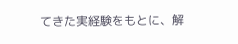てきた実経験をもとに、解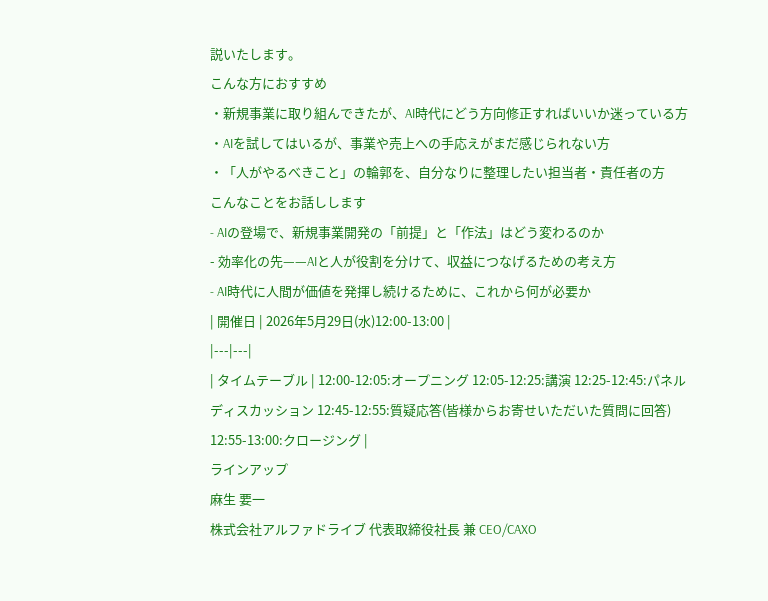説いたします。
こんな方におすすめ
・新規事業に取り組んできたが、AI時代にどう方向修正すればいいか迷っている方
・AIを試してはいるが、事業や売上への手応えがまだ感じられない方
・「人がやるべきこと」の輪郭を、自分なりに整理したい担当者・責任者の方
こんなことをお話しします
- AIの登場で、新規事業開発の「前提」と「作法」はどう変わるのか
- 効率化の先——AIと人が役割を分けて、収益につなげるための考え方
- AI時代に人間が価値を発揮し続けるために、これから何が必要か
| 開催日 | 2026年5月29日(水)12:00-13:00 |
|---|---|
| タイムテーブル | 12:00-12:05:オープニング 12:05-12:25:講演 12:25-12:45:パネルディスカッション 12:45-12:55:質疑応答(皆様からお寄せいただいた質問に回答) 12:55-13:00:クロージング |
ラインアップ
麻生 要一
株式会社アルファドライブ 代表取締役社長 兼 CEO/CAXO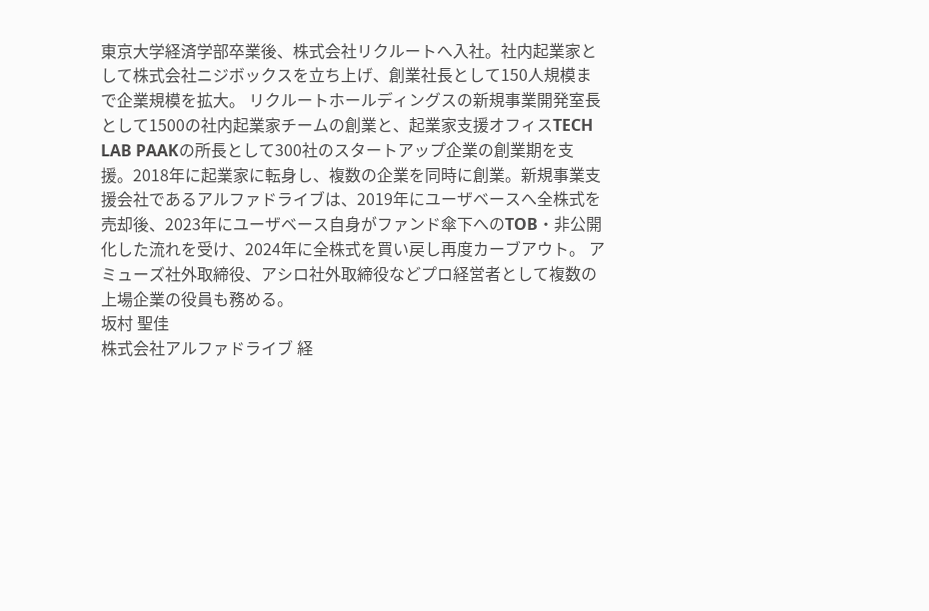東京大学経済学部卒業後、株式会社リクルートへ入社。社内起業家として株式会社ニジボックスを立ち上げ、創業社長として150人規模まで企業規模を拡大。 リクルートホールディングスの新規事業開発室長として1500の社内起業家チームの創業と、起業家支援オフィスTECH LAB PAAKの所長として300社のスタートアップ企業の創業期を支援。2018年に起業家に転身し、複数の企業を同時に創業。新規事業支援会社であるアルファドライブは、2019年にユーザベースへ全株式を売却後、2023年にユーザベース自身がファンド傘下へのTOB・非公開化した流れを受け、2024年に全株式を買い戻し再度カーブアウト。 アミューズ社外取締役、アシロ社外取締役などプロ経営者として複数の上場企業の役員も務める。
坂村 聖佳
株式会社アルファドライブ 経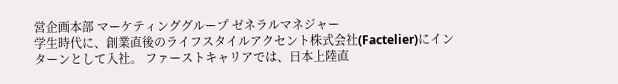営企画本部 マーケティンググループ ゼネラルマネジャー
学生時代に、創業直後のライフスタイルアクセント株式会社(Factelier)にインターンとして入社。 ファーストキャリアでは、日本上陸直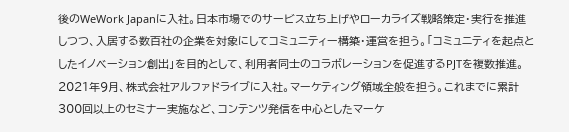後のWeWork Japanに入社。日本市場でのサービス立ち上げやローカライズ戦略策定・実行を推進しつつ、入居する数百社の企業を対象にしてコミュニティー構築・運営を担う。「コミュニティを起点としたイノベーション創出」を目的として、利用者同士のコラボレーションを促進するPJTを複数推進。 2021年9月、株式会社アルファドライブに入社。マーケティング領域全般を担う。これまでに累計300回以上のセミナー実施など、コンテンツ発信を中心としたマーケ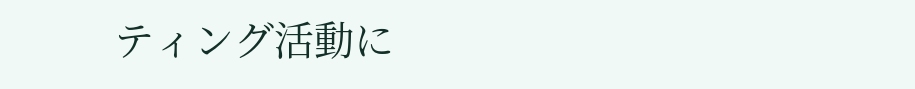ティング活動に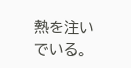熱を注いでいる。